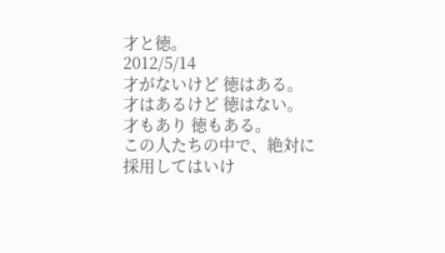才と徳。
2012/5/14
才がないけど 徳はある。
才はあるけど 徳はない。
才もあり 徳もある。
この人たちの中で、絶対に採用してはいけ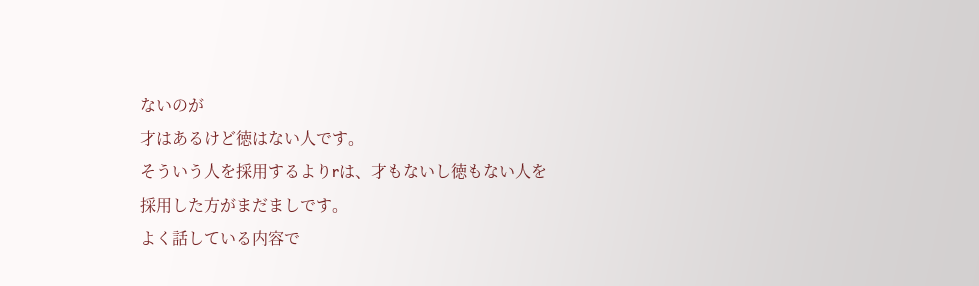ないのが
才はあるけど徳はない人です。
そういう人を採用するよりrは、才もないし徳もない人を
採用した方がまだましです。
よく話している内容で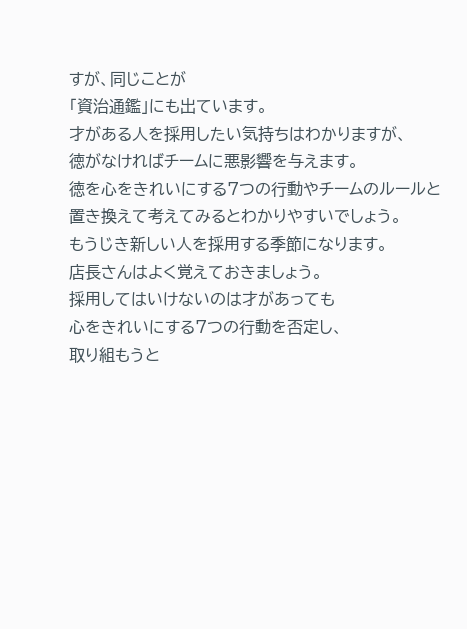すが、同じことが
「資治通鑑」にも出ています。
才がある人を採用したい気持ちはわかりますが、
徳がなければチームに悪影響を与えます。
徳を心をきれいにする7つの行動やチームのルールと
置き換えて考えてみるとわかりやすいでしょう。
もうじき新しい人を採用する季節になります。
店長さんはよく覚えておきましょう。
採用してはいけないのは才があっても
心をきれいにする7つの行動を否定し、
取り組もうと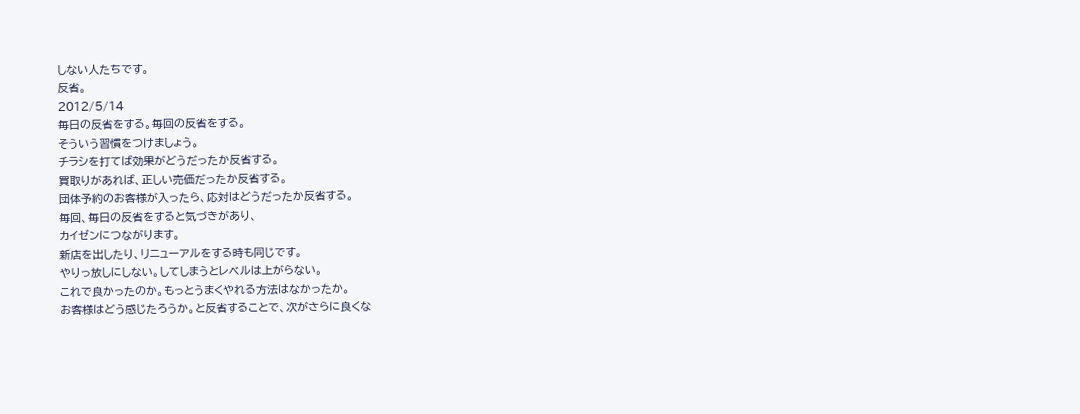しない人たちです。
反省。
2012/5/14
毎日の反省をする。毎回の反省をする。
そういう習慣をつけましょう。
チラシを打てば効果がどうだったか反省する。
買取りがあれば、正しい売価だったか反省する。
団体予約のお客様が入ったら、応対はどうだったか反省する。
毎回、毎日の反省をすると気づきがあり、
カイゼンにつながります。
新店を出したり、リニューアルをする時も同じです。
やりっ放しにしない。してしまうとレベルは上がらない。
これで良かったのか。もっとうまくやれる方法はなかったか。
お客様はどう感じたろうか。と反省することで、次がさらに良くな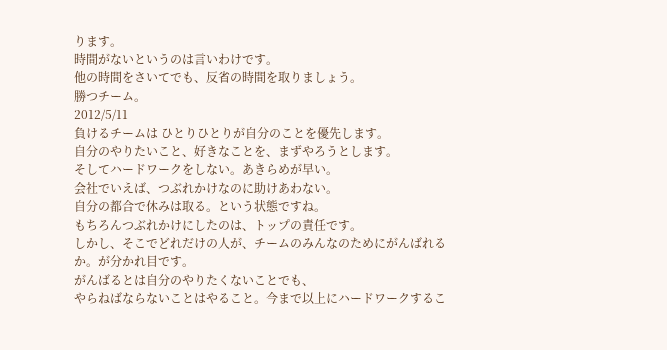ります。
時間がないというのは言いわけです。
他の時間をさいてでも、反省の時間を取りましょう。
勝つチーム。
2012/5/11
負けるチームは ひとりひとりが自分のことを優先します。
自分のやりたいこと、好きなことを、まずやろうとします。
そしてハードワークをしない。あきらめが早い。
会社でいえば、つぶれかけなのに助けあわない。
自分の都合で休みは取る。という状態ですね。
もちろんつぶれかけにしたのは、トップの責任です。
しかし、そこでどれだけの人が、チームのみんなのためにがんばれるか。が分かれ目です。
がんばるとは自分のやりたくないことでも、
やらねばならないことはやること。今まで以上にハードワークするこ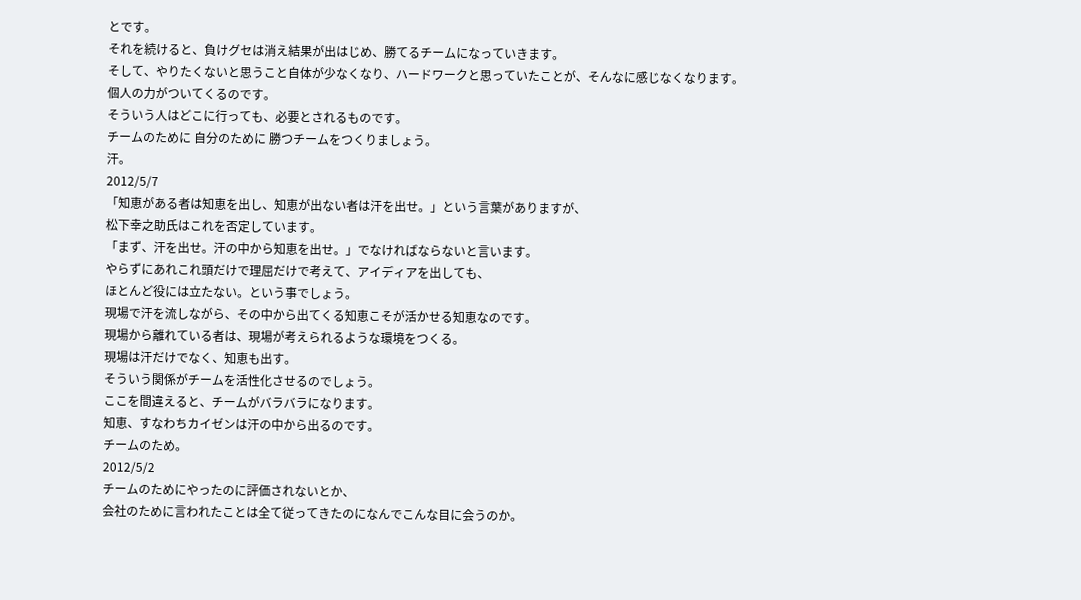とです。
それを続けると、負けグセは消え結果が出はじめ、勝てるチームになっていきます。
そして、やりたくないと思うこと自体が少なくなり、ハードワークと思っていたことが、そんなに感じなくなります。
個人の力がついてくるのです。
そういう人はどこに行っても、必要とされるものです。
チームのために 自分のために 勝つチームをつくりましょう。
汗。
2012/5/7
「知恵がある者は知恵を出し、知恵が出ない者は汗を出せ。」という言葉がありますが、
松下幸之助氏はこれを否定しています。
「まず、汗を出せ。汗の中から知恵を出せ。」でなければならないと言います。
やらずにあれこれ頭だけで理屈だけで考えて、アイディアを出しても、
ほとんど役には立たない。という事でしょう。
現場で汗を流しながら、その中から出てくる知恵こそが活かせる知恵なのです。
現場から離れている者は、現場が考えられるような環境をつくる。
現場は汗だけでなく、知恵も出す。
そういう関係がチームを活性化させるのでしょう。
ここを間違えると、チームがバラバラになります。
知恵、すなわちカイゼンは汗の中から出るのです。
チームのため。
2012/5/2
チームのためにやったのに評価されないとか、
会社のために言われたことは全て従ってきたのになんでこんな目に会うのか。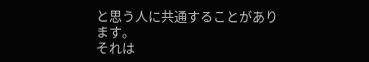と思う人に共通することがあります。
それは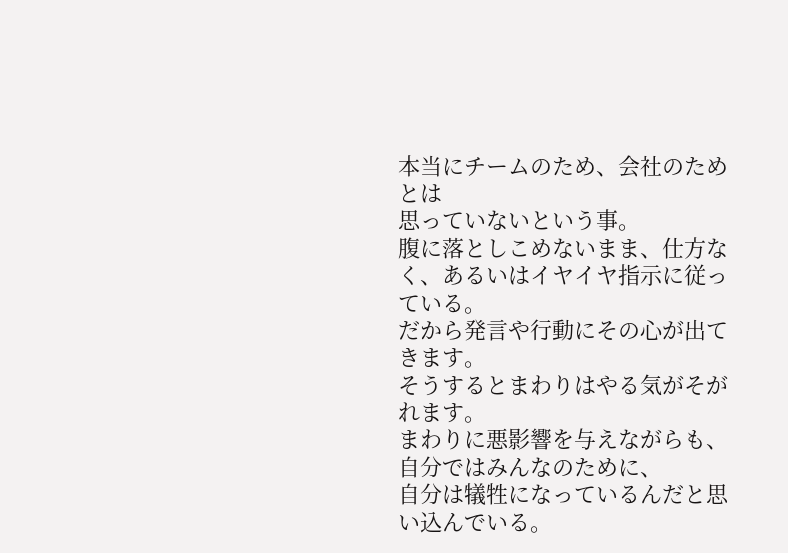本当にチームのため、会社のためとは
思っていないという事。
腹に落としこめないまま、仕方なく、あるいはイヤイヤ指示に従っている。
だから発言や行動にその心が出てきます。
そうするとまわりはやる気がそがれます。
まわりに悪影響を与えながらも、自分ではみんなのために、
自分は犠牲になっているんだと思い込んでいる。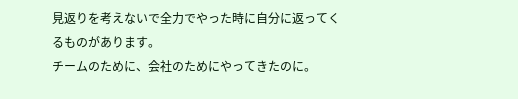見返りを考えないで全力でやった時に自分に返ってくるものがあります。
チームのために、会社のためにやってきたのに。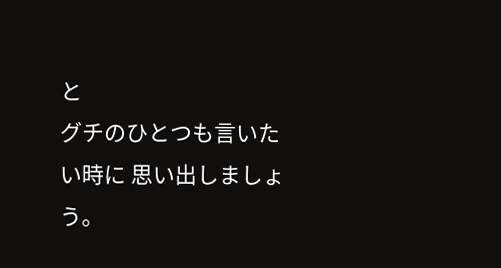と
グチのひとつも言いたい時に 思い出しましょう。